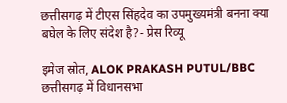छत्तीसगढ़ में टीएस सिंहदेव का उपमुख्यमंत्री बनना क्या बघेल के लिए संदेश है?- प्रेस रिव्यू

इमेज स्रोत, ALOK PRAKASH PUTUL/BBC
छत्तीसगढ़ में विधानसभा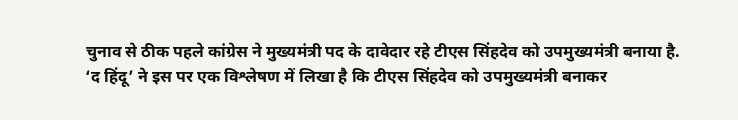चुनाव से ठीक पहले कांग्रेस ने मुख्यमंत्री पद के दावेदार रहे टीएस सिंहदेव को उपमुख्यमंत्री बनाया है.
‘द हिंदू’ ने इस पर एक विश्लेषण में लिखा है कि टीएस सिंहदेव को उपमुख्यमंत्री बनाकर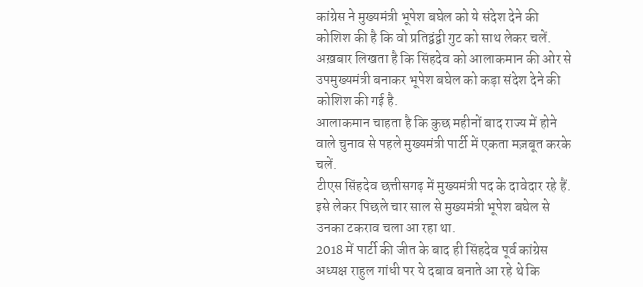कांग्रेस ने मुख्यमंत्री भूपेश बघेल को ये संदेश देने की कोशिश की है कि वो प्रतिद्वंद्वी गुट को साथ लेकर चलें.
अख़बार लिखता है कि सिंहदेव को आलाकमान की ओर से उपमुख्यमंत्री बनाकर भूपेश बघेल को कड़ा संदेश देने की कोशिश की गई है.
आलाकमान चाहता है कि कुछ महीनों बाद राज्य में होने वाले चुनाव से पहले मुख्यमंत्री पार्टी में एकता मज़बूत करके चलें.
टीएस सिंहदेव छत्तीसगढ़ में मुख्यमंत्री पद के दावेदार रहे हैं. इसे लेकर पिछले चार साल से मुख्यमंत्री भूपेश बघेल से उनका टकराव चला आ रहा था.
2018 में पार्टी की जीत के बाद ही सिंहदेव पूर्व कांग्रेस अध्यक्ष राहुल गांधी पर ये दबाव बनाते आ रहे थे कि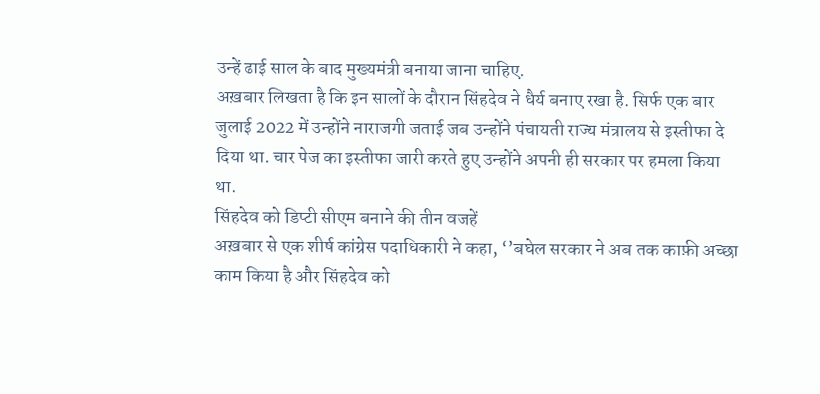उन्हें ढाई साल के बाद मुख्यमंत्री बनाया जाना चाहिए.
अख़बार लिखता है कि इन सालों के दौरान सिंहदेव ने धैर्य बनाए रखा है. सिर्फ एक बार जुलाई 2022 में उन्होंने नाराजगी जताई जब उन्होंने पंचायती राज्य मंत्रालय से इस्तीफा दे दिया था. चार पेज का इस्तीफा जारी करते हुए उन्होंने अपनी ही सरकार पर हमला किया था.
सिंहदेव को डिप्टी सीएम बनाने की तीन वजहें
अख़बार से एक शीर्ष कांग्रेस पदाधिकारी ने कहा, ‘’बघेल सरकार ने अब तक काफ़ी अच्छा काम किया है और सिंहदेव को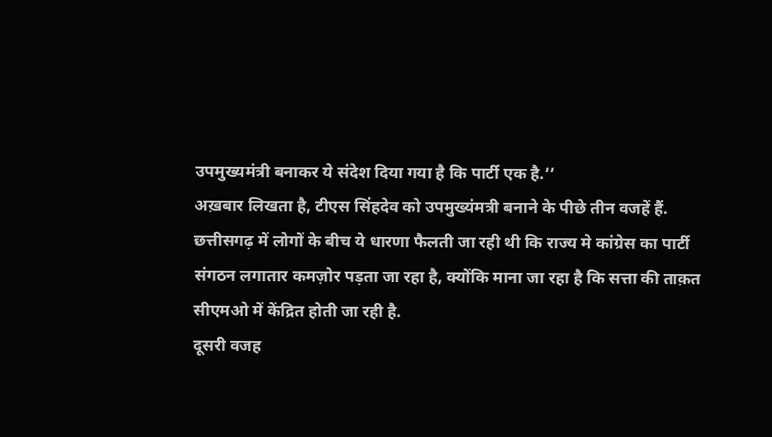उपमुख्यमंत्री बनाकर ये संदेश दिया गया है कि पार्टी एक है.’’
अख़बार लिखता है, टीएस सिंहदेव को उपमुख्यंमत्री बनाने के पीछे तीन वजहें हैं.
छत्तीसगढ़ में लोगों के बीच ये धारणा फैलती जा रही थी कि राज्य मे कांग्रेस का पार्टी संगठन लगातार कमज़ोर पड़ता जा रहा है, क्योंकि माना जा रहा है कि सत्ता की ताक़त सीएमओ में केंद्रित होती जा रही है.
दूसरी वजह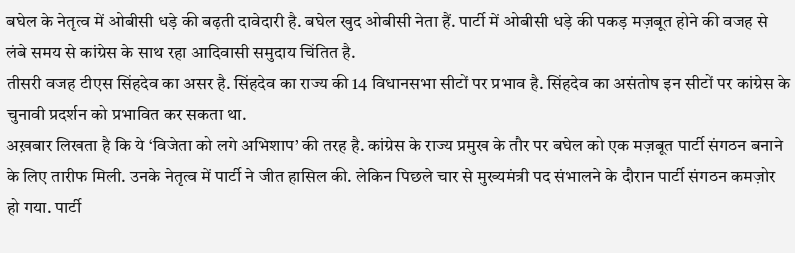बघेल के नेतृत्व में ओबीसी धड़े की बढ़ती दावेदारी है. बघेल खुद ओबीसी नेता हैं. पार्टी में ओबीसी धड़े की पकड़ मज़बूत होने की वजह से लंबे समय से कांग्रेस के साथ रहा आदिवासी समुदाय चिंतित है.
तीसरी वजह टीएस सिंहदेव का असर है. सिंहदेव का राज्य की 14 विधानसभा सीटों पर प्रभाव है. सिंहदेव का असंतोष इन सीटों पर कांग्रेस के चुनावी प्रदर्शन को प्रभावित कर सकता था.
अख़बार लिखता है कि ये ‘विजेता को लगे अभिशाप’ की तरह है. कांग्रेस के राज्य प्रमुख के तौर पर बघेल को एक मज़बूत पार्टी संगठन बनाने के लिए तारीफ मिली. उनके नेतृत्व में पार्टी ने जीत हासिल की. लेकिन पिछले चार से मुख्यमंत्री पद संभालने के दौरान पार्टी संगठन कमज़ोर हो गया. पार्टी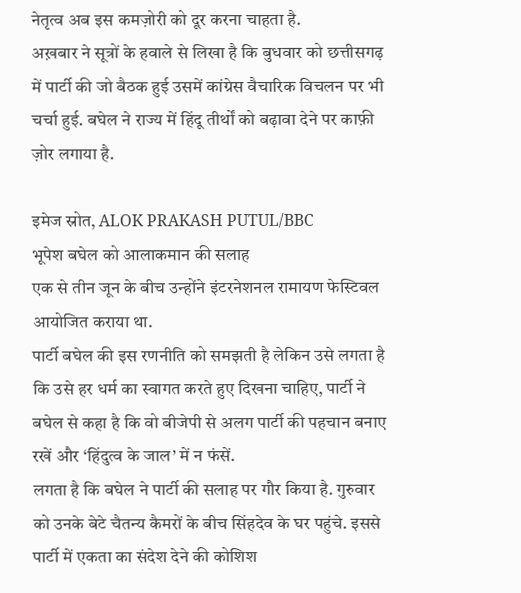नेतृत्व अब इस कमज़ोरी को दूर करना चाहता है.
अख़बार ने सूत्रों के हवाले से लिखा है कि बुधवार को छत्तीसगढ़ में पार्टी की जो बैठक हुई उसमें कांग्रेस वैचारिक विचलन पर भी चर्चा हुई. बघेल ने राज्य में हिंदू तीर्थों को बढ़ावा देने पर काफ़ी ज़ोर लगाया है.

इमेज स्रोत, ALOK PRAKASH PUTUL/BBC
भूपेश बघेल को आलाकमान की सलाह
एक से तीन जून के बीच उन्होंने इंटरनेशनल रामायण फेस्टिवल आयोजित कराया था.
पार्टी बघेल की इस रणनीति को समझती है लेकिन उसे लगता है कि उसे हर धर्म का स्वागत करते हुए दिखना चाहिए, पार्टी ने बघेल से कहा है कि वो बीजेपी से अलग पार्टी की पहचान बनाए रखें और ‘हिंदुत्व के जाल’ में न फंसें.
लगता है कि बघेल ने पार्टी की सलाह पर गौर किया है. गुरुवार को उनके बेटे चैतन्य कैमरों के बीच सिंहदेव के घर पहुंचे. इससे पार्टी में एकता का संदेश देने की कोशिश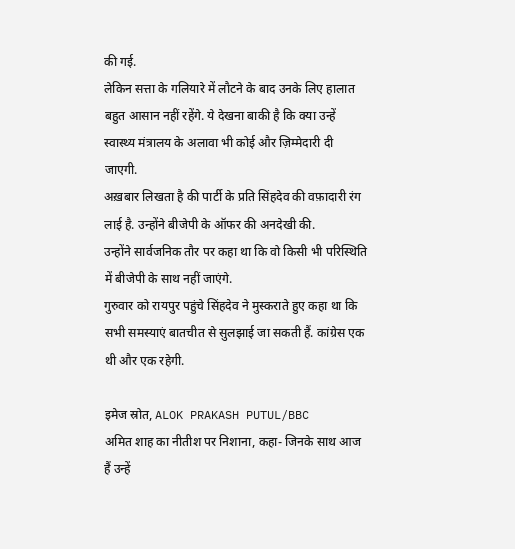की गई.
लेकिन सत्ता के गलियारे में लौटने के बाद उनके लिए हालात बहुत आसान नहीं रहेंगे. ये देखना बाकी है कि क्या उन्हें स्वास्थ्य मंत्रालय के अलावा भी कोई और ज़िम्मेदारी दी जाएगी.
अख़बार लिखता है की पार्टी के प्रति सिंहदेव की वफ़ादारी रंग लाई है. उन्होंने बीजेपी के ऑफर की अनदेखी की.
उन्होंने सार्वजनिक तौर पर कहा था कि वो किसी भी परिस्थिति में बीजेपी के साथ नहीं जाएंगे.
गुरुवार को रायपुर पहुंचे सिंहदेव ने मुस्कराते हुए कहा था कि सभी समस्याएं बातचीत से सुलझाई जा सकती हैं. कांग्रेस एक थी और एक रहेगी.

इमेज स्रोत, ALOK PRAKASH PUTUL/BBC
अमित शाह का नीतीश पर निशाना, कहा- जिनके साथ आज हैं उन्हें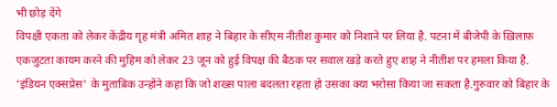भी छोड़ देंगे
विपक्षी एकता को लेकर केंद्रीय गृह मंत्री अमित शाह ने बिहार के सीएम नीतीश कुमार को निशाने पर लिया है. पटना में बीजेपी के ख़िलाफ़ एकजुटता कायम करने की मुहिम को लेकर 23 जून को हुई विपक्ष की बैठक पर सवाल खड़े करते हुए शाह ने नीतीश पर हमला किया है.
'इंडियन एक्सप्रेस' के मुताब़िक उन्होंने कहा कि जो शख्स पाला बदलता रहता हो उसका क्या भरोसा किया जा सकता है.गुरुवार को बिहार के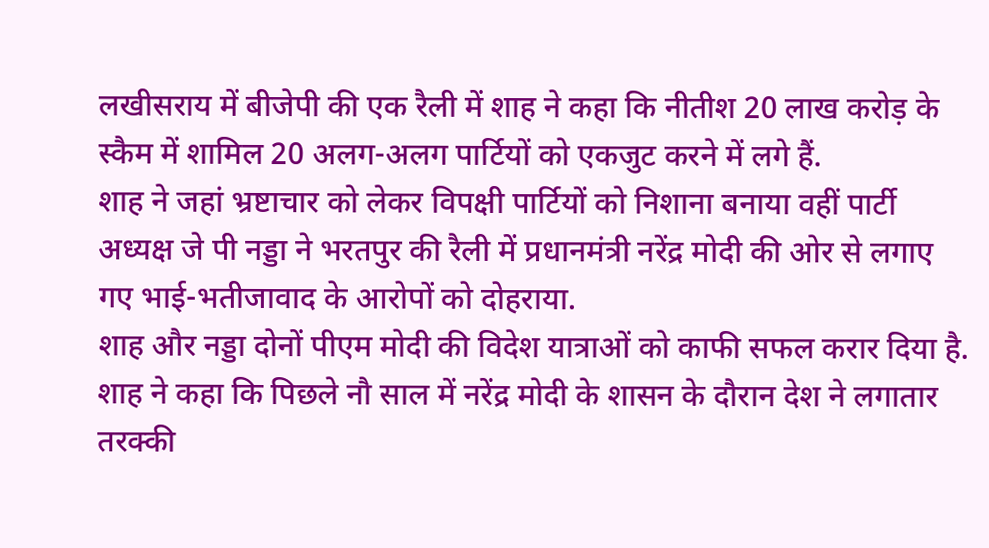लखीसराय में बीजेपी की एक रैली में शाह ने कहा कि नीतीश 20 लाख करोड़ के स्कैम में शामिल 20 अलग-अलग पार्टियों को एकजुट करने में लगे हैं.
शाह ने जहां भ्रष्टाचार को लेकर विपक्षी पार्टियों को निशाना बनाया वहीं पार्टी अध्यक्ष जे पी नड्डा ने भरतपुर की रैली में प्रधानमंत्री नरेंद्र मोदी की ओर से लगाए गए भाई-भतीजावाद के आरोपों को दोहराया.
शाह और नड्डा दोनों पीएम मोदी की विदेश यात्राओं को काफी सफल करार दिया है. शाह ने कहा कि पिछले नौ साल में नरेंद्र मोदी के शासन के दौरान देश ने लगातार तरक्की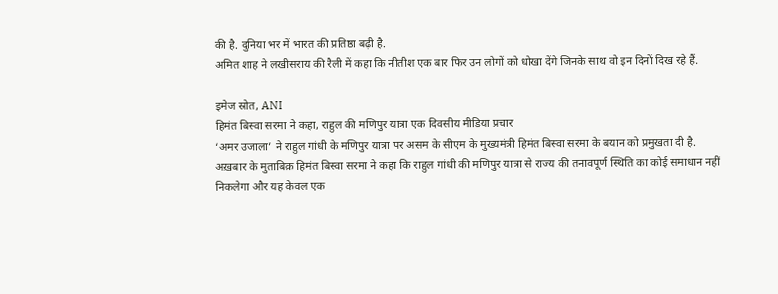की है. दुनिया भर में भारत की प्रतिष्ठा बढ़ी है.
अमित शाह ने लखीसराय की रैली में कहा कि नीतीश एक बार फिर उन लोगों को धोखा देंगे जिनके साथ वो इन दिनों दिख रहे हैं.

इमेज स्रोत, ANI
हिमंत बिस्वा सरमा ने कहा, राहुल की मणिपुर यात्रा एक दिवसीय मीडिया प्रचार
‘अमर उजाला’ ने राहुल गांधी के मणिपुर यात्रा पर असम के सीएम के मुख्यमंत्री हिमंत बिस्वा सरमा के बयान को प्रमुखता दी है.
अख़बार के मुताबिक़ हिमंत बिस्वा सरमा ने कहा कि राहुल गांधी की मणिपुर यात्रा से राज्य की तनावपूर्ण स्थिति का कोई समाधान नहीं निकलेगा और यह केवल एक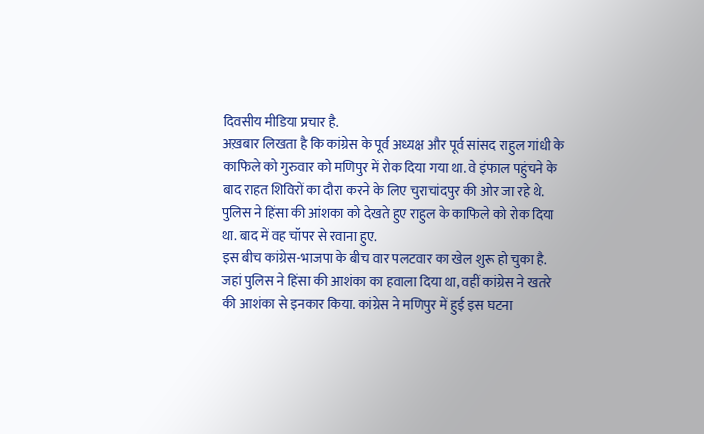दिवसीय मीडिया प्रचार है.
अख़बार लिखता है कि कांग्रेस के पूर्व अध्यक्ष और पूर्व सांसद राहुल गांधी के काफिले को गुरुवार को मणिपुर में रोक दिया गया था. वे इंफाल पहुंचने के बाद राहत शिविरों का दौरा करने के लिए चुराचांदपुर की ओर जा रहे थे. पुलिस ने हिंसा की आंशका को देखते हुए राहुल के काफिले को रोक दिया था. बाद में वह चॉपर से रवाना हुए.
इस बीच कांग्रेस-भाजपा के बीच वार पलटवार का खेल शुरू हो चुका है. जहां पुलिस ने हिंसा की आशंका का हवाला दिया था, वहीं कांग्रेस ने खतरे की आशंका से इनकार किया. कांग्रेस ने मणिपुर में हुई इस घटना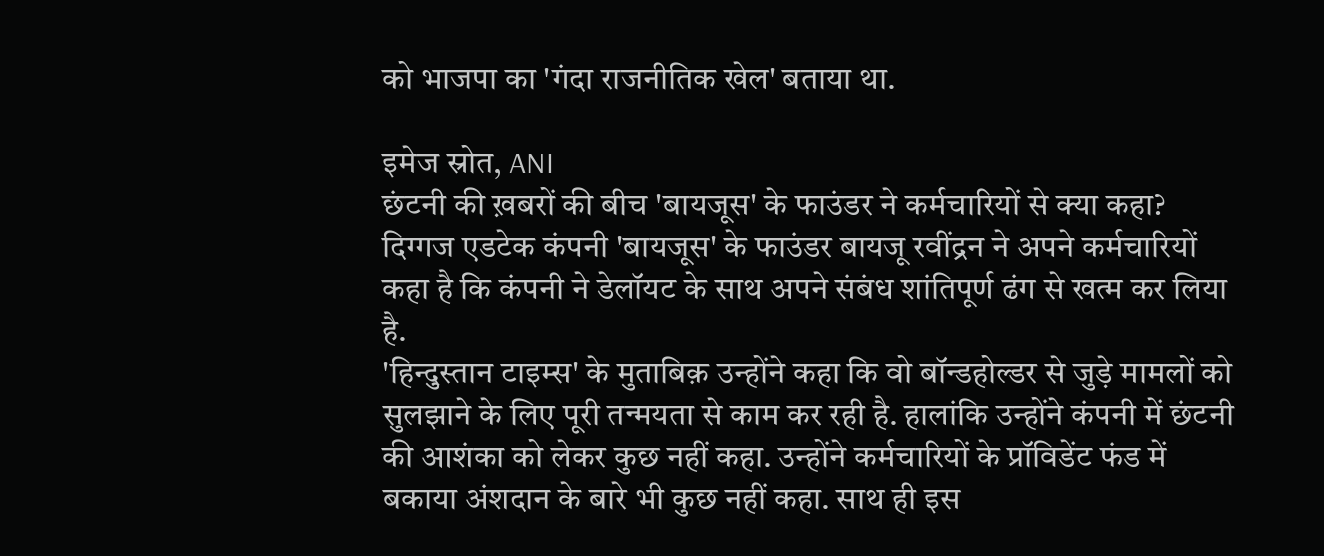को भाजपा का 'गंदा राजनीतिक खेल' बताया था.

इमेज स्रोत, ANI
छंटनी की ख़बरों की बीच 'बायजूस' के फाउंडर ने कर्मचारियों से क्या कहा?
दिग्गज एडटेक कंपनी 'बायजूस' के फाउंडर बायजू रवींद्रन ने अपने कर्मचारियों कहा है कि कंपनी ने डेलॉयट के साथ अपने संबंध शांतिपूर्ण ढंग से खत्म कर लिया है.
'हिन्दुस्तान टाइम्स' के मुताबिक़ उन्होंने कहा कि वो बॉन्डहोल्डर से जुड़े मामलों को सुलझाने के लिए पूरी तन्मयता से काम कर रही है. हालांकि उन्होंने कंपनी में छंटनी की आशंका को लेकर कुछ नहीं कहा. उन्होंने कर्मचारियों के प्रॉविडेंट फंड में बकाया अंशदान के बारे भी कुछ नहीं कहा. साथ ही इस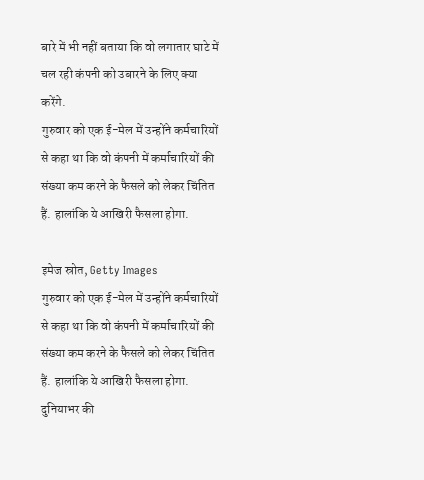बारे में भी नहीं बताया कि वो लगातार घाटे में चल रही कंपनी को उबारने के लिए क्या करेंगे.
गुरुवार को एक ई-मेल में उन्होंने कर्मचारियों से कहा था कि वो कंपनी में कर्माचारियों की संख्या कम करने के फैसले को लेकर चिंतित हैं. हालांकि ये आखिरी फैसला होगा.

इमेज स्रोत, Getty Images
गुरुवार को एक ई-मेल में उन्होंने कर्मचारियों से कहा था कि वो कंपनी में कर्माचारियों की संख्या कम करने के फैसले को लेकर चिंतित हैं. हालांकि ये आखिरी फैसला होगा.
दुनियाभर की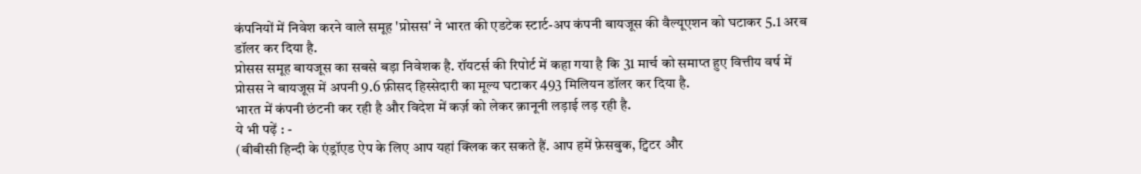कंपनियों में निवेश करने वाले समूह 'प्रोसस' ने भारत की एडटेक स्टार्ट-अप कंपनी बायजूस की वैल्यूएशन को घटाकर 5.1 अरब डॉलर कर दिया है.
प्रोसस समूह बायजूस का सबसे बड़ा निवेशक है. रॉयटर्स की रिपोर्ट में कहा गया है कि 31 मार्च को समाप्त हुए वित्तीय वर्ष में प्रोसस ने बायजूस में अपनी 9.6 फ़ीसद हिस्सेदारी का मूल्य घटाकर 493 मिलियन डॉलर कर दिया है.
भारत में कंपनी छंटनी कर रही है और विदेश में कर्ज़ को लेकर क़ानूनी लड़ाई लड़ रही है.
ये भी पढ़ें : -
(बीबीसी हिन्दी के एंड्रॉएड ऐप के लिए आप यहां क्लिक कर सकते हैं. आप हमें फ़ेसबुक, ट्विटर और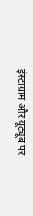इंस्टाग्राम और यूट्यूब पर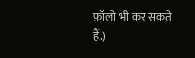फ़ॉलो भी कर सकते हैं.)